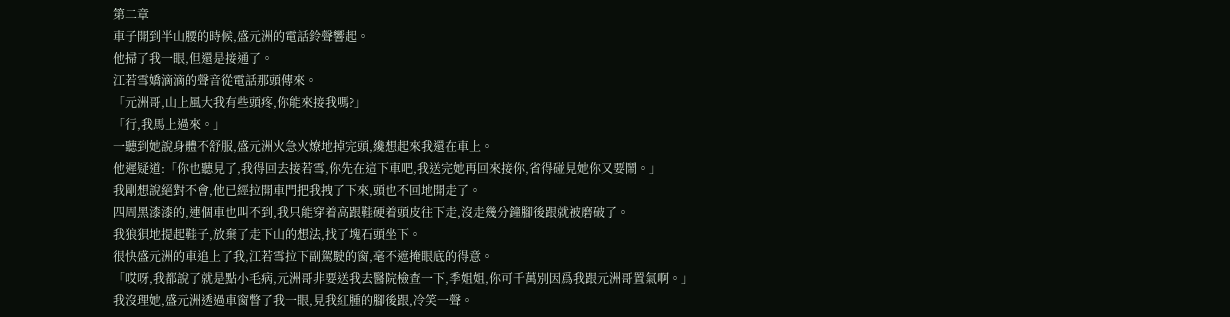第二章
車子開到半山腰的時候,盛元洲的電話鈴聲響起。
他掃了我一眼,但還是接通了。
江若雪嬌滴滴的聲音從電話那頭傳來。
「元洲哥,山上風大我有些頭疼,你能來接我嗎?」
「行,我馬上過來。」
一聽到她說身體不舒服,盛元洲火急火燎地掉完頭,纔想起來我還在車上。
他遲疑道:「你也聽見了,我得回去接若雪,你先在這下車吧,我送完她再回來接你,省得碰見她你又要鬧。」
我剛想說絕對不會,他已經拉開車門把我拽了下來,頭也不回地開走了。
四周黑漆漆的,連個車也叫不到,我只能穿着高跟鞋硬着頭皮往下走,沒走幾分鐘腳後跟就被磨破了。
我狼狽地提起鞋子,放棄了走下山的想法,找了塊石頭坐下。
很快盛元洲的車追上了我,江若雪拉下副駕駛的窗,毫不遮掩眼底的得意。
「哎呀,我都說了就是點小毛病,元洲哥非要送我去醫院檢查一下,季姐姐,你可千萬別因爲我跟元洲哥置氣啊。」
我沒理她,盛元洲透過車窗瞥了我一眼,見我紅腫的腳後跟,冷笑一聲。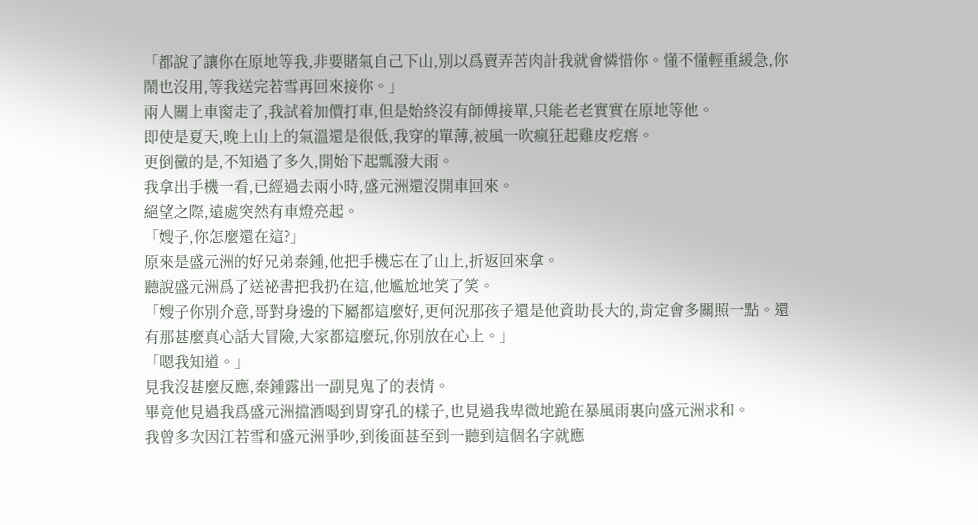「都說了讓你在原地等我,非要賭氣自己下山,別以爲賣弄苦肉計我就會憐惜你。懂不懂輕重緩急,你鬧也沒用,等我送完若雪再回來接你。」
兩人關上車窗走了,我試着加價打車,但是始終沒有師傅接單,只能老老實實在原地等他。
即使是夏天,晚上山上的氣溫還是很低,我穿的單薄,被風一吹瘋狂起雞皮疙瘩。
更倒黴的是,不知過了多久,開始下起瓢潑大雨。
我拿出手機一看,已經過去兩小時,盛元洲還沒開車回來。
絕望之際,遠處突然有車燈亮起。
「嫂子,你怎麼還在這?」
原來是盛元洲的好兄弟秦鍾,他把手機忘在了山上,折返回來拿。
聽說盛元洲爲了送祕書把我扔在這,他尷尬地笑了笑。
「嫂子你別介意,哥對身邊的下屬都這麼好,更何況那孩子還是他資助長大的,肯定會多關照一點。還有那甚麼真心話大冒險,大家都這麼玩,你別放在心上。」
「嗯我知道。」
見我沒甚麼反應,秦鍾露出一副見鬼了的表情。
畢竟他見過我爲盛元洲擋酒喝到胃穿孔的樣子,也見過我卑微地跪在暴風雨裏向盛元洲求和。
我曾多次因江若雪和盛元洲爭吵,到後面甚至到一聽到這個名字就應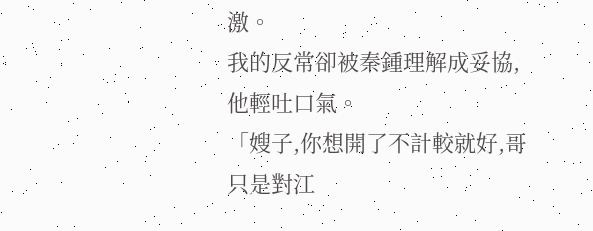激。
我的反常卻被秦鍾理解成妥協,他輕吐口氣。
「嫂子,你想開了不計較就好,哥只是對江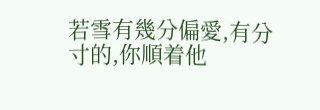若雪有幾分偏愛,有分寸的,你順着他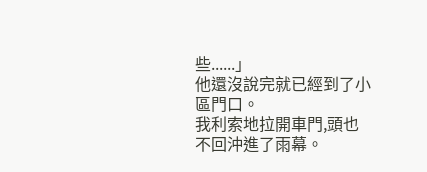些......」
他還沒說完就已經到了小區門口。
我利索地拉開車門,頭也不回沖進了雨幕。